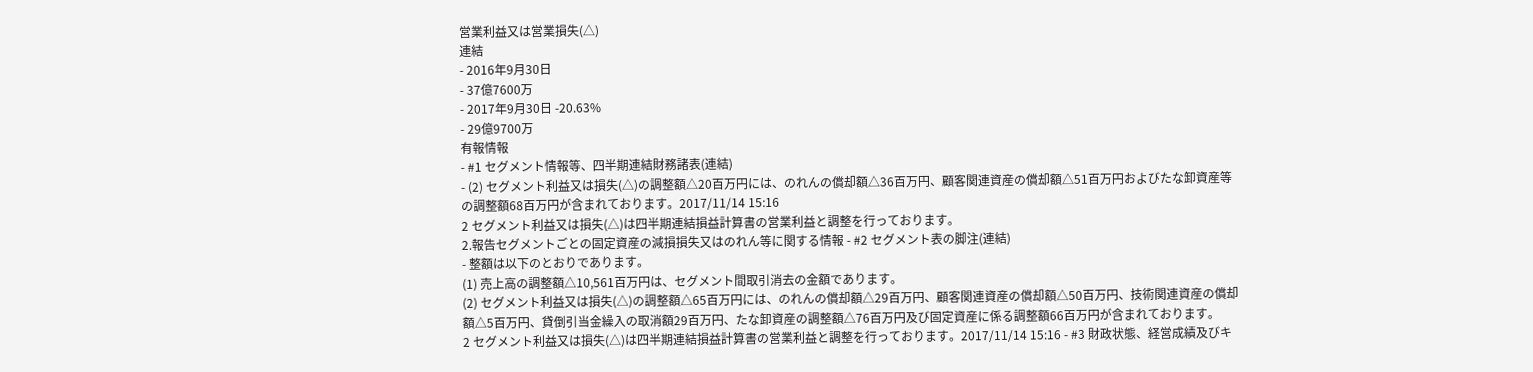営業利益又は営業損失(△)
連結
- 2016年9月30日
- 37億7600万
- 2017年9月30日 -20.63%
- 29億9700万
有報情報
- #1 セグメント情報等、四半期連結財務諸表(連結)
- (2) セグメント利益又は損失(△)の調整額△20百万円には、のれんの償却額△36百万円、顧客関連資産の償却額△51百万円およびたな卸資産等の調整額68百万円が含まれております。2017/11/14 15:16
2 セグメント利益又は損失(△)は四半期連結損益計算書の営業利益と調整を行っております。
2.報告セグメントごとの固定資産の減損損失又はのれん等に関する情報 - #2 セグメント表の脚注(連結)
- 整額は以下のとおりであります。
(1) 売上高の調整額△10,561百万円は、セグメント間取引消去の金額であります。
(2) セグメント利益又は損失(△)の調整額△65百万円には、のれんの償却額△29百万円、顧客関連資産の償却額△50百万円、技術関連資産の償却額△5百万円、貸倒引当金繰入の取消額29百万円、たな卸資産の調整額△76百万円及び固定資産に係る調整額66百万円が含まれております。
2 セグメント利益又は損失(△)は四半期連結損益計算書の営業利益と調整を行っております。2017/11/14 15:16 - #3 財政状態、経営成績及びキ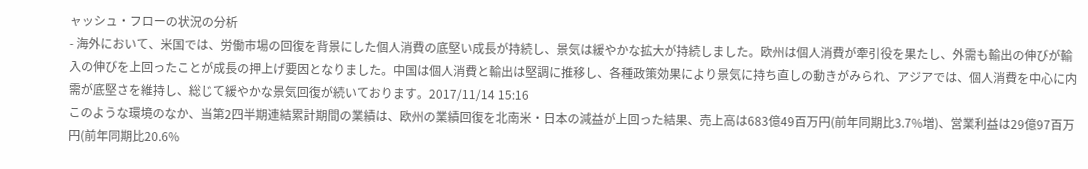ャッシュ・フローの状況の分析
- 海外において、米国では、労働市場の回復を背景にした個人消費の底堅い成長が持続し、景気は緩やかな拡大が持続しました。欧州は個人消費が牽引役を果たし、外需も輸出の伸びが輸入の伸びを上回ったことが成長の押上げ要因となりました。中国は個人消費と輸出は堅調に推移し、各種政策効果により景気に持ち直しの動きがみられ、アジアでは、個人消費を中心に内需が底堅さを維持し、総じて緩やかな景気回復が続いております。2017/11/14 15:16
このような環境のなか、当第2四半期連結累計期間の業績は、欧州の業績回復を北南米・日本の減益が上回った結果、売上高は683億49百万円(前年同期比3.7%増)、営業利益は29億97百万円(前年同期比20.6%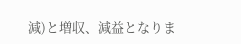減)と増収、減益となりま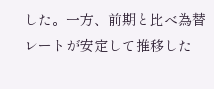した。一方、前期と比べ為替レートが安定して推移した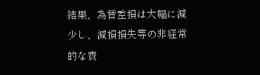結果、為替差損は大幅に減少し、減損損失等の非経常的な費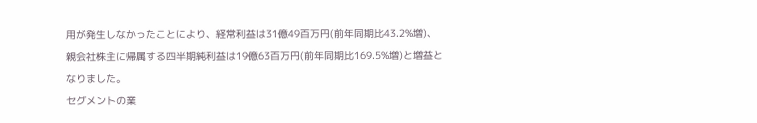用が発生しなかったことにより、経常利益は31億49百万円(前年同期比43.2%増)、親会社株主に帰属する四半期純利益は19億63百万円(前年同期比169.5%増)と増益となりました。
セグメントの業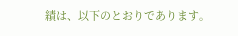績は、以下のとおりであります。